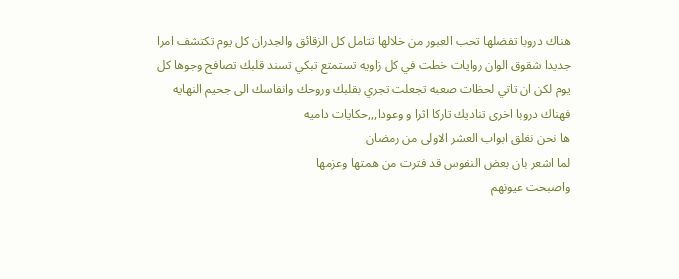هناك دروبا تفضلها تحب العبور من خلالها تتامل كل الزقائق والجدران كل يوم تكتشف امرا جديدا شقوق الوان روايات خطت في كل زاويه تستمتع تبكي تسند قلبك تصافح وجوها كل يوم لكن ان تاتي لحظات صعبه تجعلت تجري بقلبك وروحك وانفاسك الى جحيم النهايه فهناك دروبا اخرى تناديك تاركا اثرا و وعودا,,,حكايات داميه
ها نحن نغلق ابواب العشر الاولى من رمضان
لما اشعر بان بعض النفوس قد فترت من همتها وعزمها
واصبحت عيونهم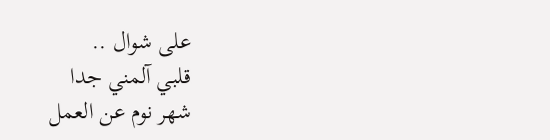على شوال ..
قلبي آلمني جدا
شهر نوم عن العمل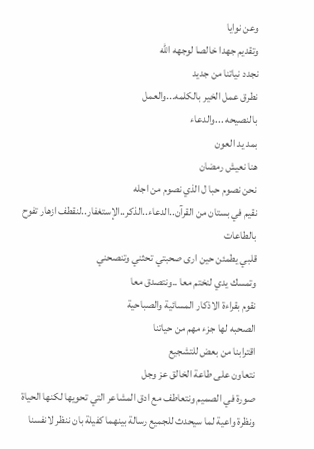وعن نوايا
وتقديم جهدا خالصا لوجهه الله
نجدد نياتنا من جديد
نطرق عمل الخير بالكلمه...والعمل
بالنصيحه ...والدعاء
بمد يد العون
هنا نعيش رمضان
نحن نصوم حبا ل الذي نصوم من اجله
نقيم في بستان من القرآن..الدعاء..الذكر..الإستغفار..لنقطف ازهار تفوح بالطاعات
قلبي يطمئن حين ارى صحبتي تحثني وتنصحني
وتمسك يدي لنختم معا ..ونتصدق معا
نقوم بقراءة الاذكار المسائية والصباحية
الصحبه لها جزء مهم من حياتنا
اقترابنا من بعض للتشجيع
نتعاون على طاعة الخالق عز وجل
صورة في الصميم ونتعاطف مع ادق المشاعر التي تحويها لكنها الحياة ونظرة واعية لما سيحدث للجميع رسالة بينهما كفيلة بان ننظر لانفسنا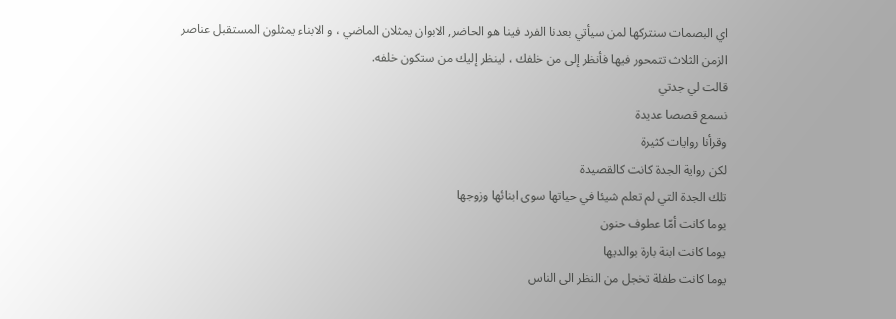اي البصمات سنتركها لمن سيأتي بعدنا الفرد فينا هو الحاضر, الابوان يمثلان الماضي ، و الابناء يمثلون المستقبل عناصر الزمن الثلاث تتمحور فيها فأنظر إلى من خلفك ، لينظر إليك من ستكون خلفه.
قالت لي جدتي
نسمع قصصا عديدة
وقرأنا روايات كثيرة
لكن رواية الجدة كانت كالقصيدة
تلك الجدة التي لم تعلم شيئا في حياتها سوى ابنائها وزوجها
يوما كانت أمّا عطوف حنون
يوما كانت ابنة بارة بوالديها
يوما كانت طفلة تخجل من النظر الى الناس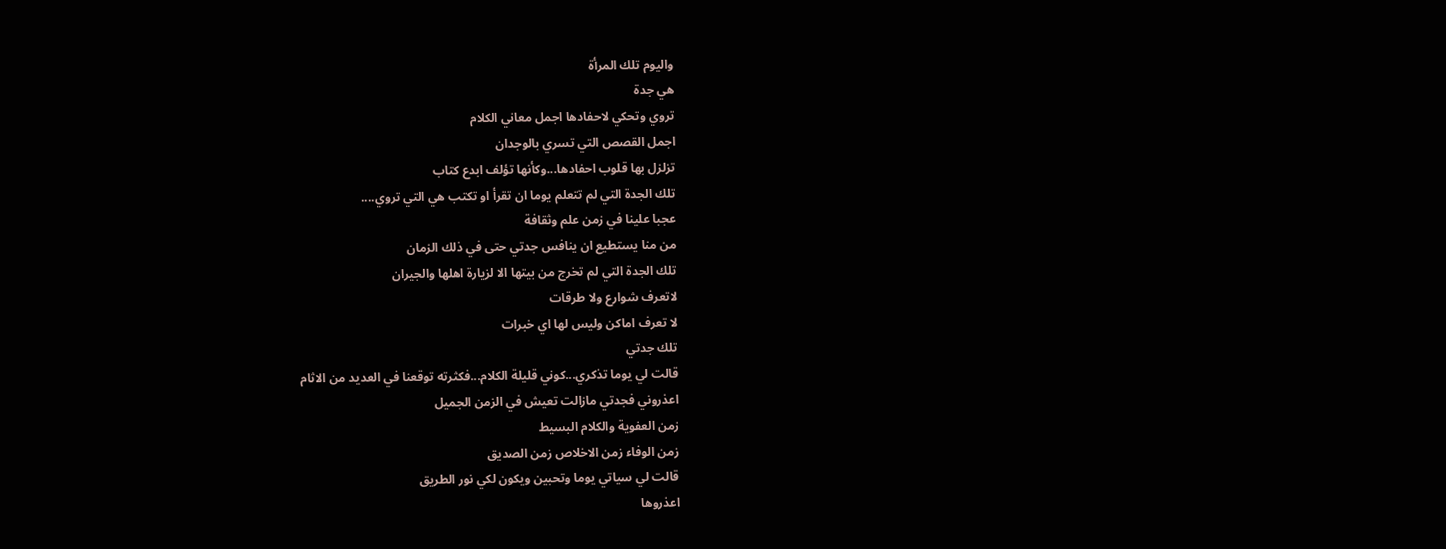واليوم تلك المرأة
هي جدة
تروي وتحكي لاحفادها اجمل معاني الكلام
اجمل القصص التي تسري بالوجدان
تزلزل بها قلوب احفادها...وكأنها تؤلف ابدع كتاب
تلك الجدة التي لم تتعلم يوما ان تقرأ او تكتب هي التي تروي....
عجبا علينا في زمن علم وثقافة
من منا يستطيع ان ينافس جدتي حتى في ذلك الزمان
تلك الجدة التي لم تخرج من بيتها الا لزيارة اهلها والجيران
لاتعرف شوارع ولا طرقات
لا تعرف اماكن وليس لها اي خبرات
تلك جدتي
قالت لي يوما تذكري...كوني قليلة الكلام...فكثرته توقعنا في العديد من الاثام
اعذروني فجدتي مازالت تعيش في الزمن الجميل
زمن العفوية والكلام البسيط
زمن الوفاء زمن الاخلاص زمن الصديق
قالت لي سياتي يوما وتحبين ويكون لكي نور الطريق
اعذروها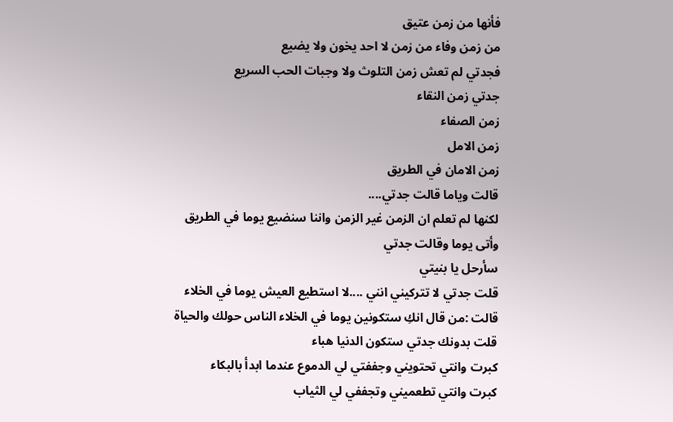فأنها من زمن عتيق
من زمن وفاء من زمن لا احد يخون ولا يضيع
فجدتي لم تعش زمن التلوث ولا وجبات الحب السريع
جدتي زمن النقاء
زمن الصفاء
زمن الامل
زمن الامان في الطريق
قالت وياما قالت جدتي....
لكنها لم تعلم ان الزمن غير الزمن واننا سنضيع يوما في الطريق
وأتى يوما وقالت جدتي
سأرحل يا بنيتي
قلت جدتي لا تتركيني انني ....لا استطيع العيش يوما في الخلاء
قالت :من قال انكِ ستكونين يوما في الخلاء الناس حولك والحياة
قلت بدونك جدتي ستكون الدنيا هباء
كبرت وانتي تحتويني وجففتي لي الدموع عندما ابدأ بالبكاء
كبرت وانتي تطعميني وتجففي لي الثياب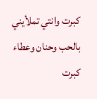كبرت وانتي تملأيني بالحب وحنان وعطاء
كبرت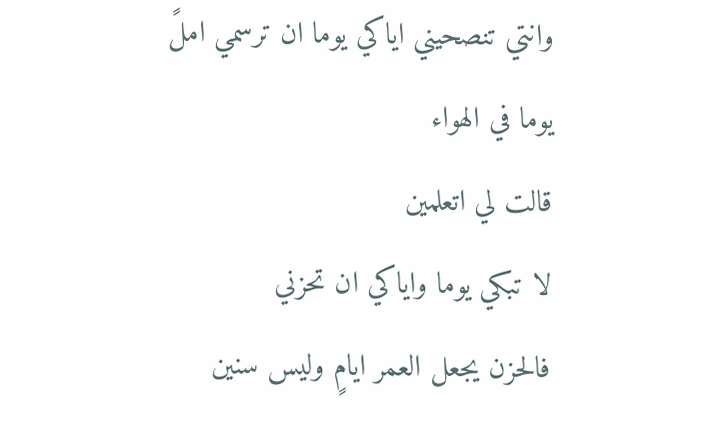وانتي تنصحيني اياكي يوما ان ترسمي املً يوما في الهواء
قالت لي اتعلمين
لا تبكي يوما واياكي ان تحزني
فالحزن يجعل العمر ايامٍ وليس سنين